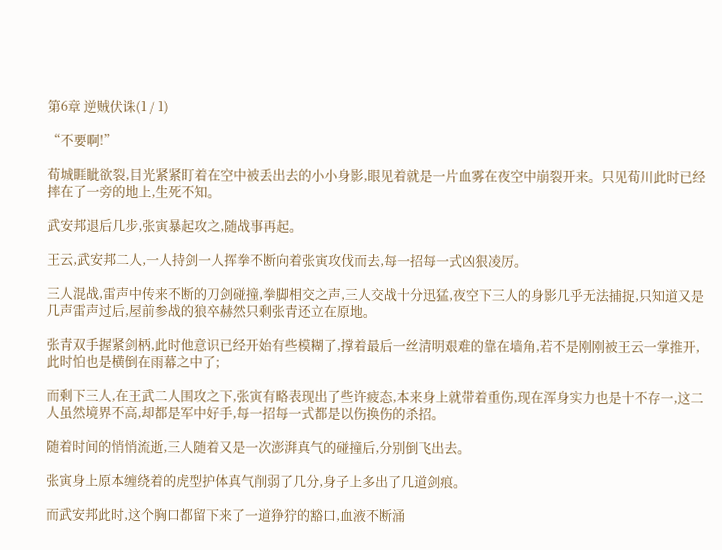第6章 逆贼伏诛(1 / 1)

“不要啊!”

荀城睚眦欲裂,目光紧紧盯着在空中被丢出去的小小身影,眼见着就是一片血雾在夜空中崩裂开来。只见荀川此时已经摔在了一旁的地上,生死不知。

武安邦退后几步,张寅暴起攻之,随战事再起。

王云,武安邦二人,一人持剑一人挥拳不断向着张寅攻伐而去,每一招每一式凶狠凌厉。

三人混战,雷声中传来不断的刀剑碰撞,拳脚相交之声,三人交战十分迅猛,夜空下三人的身影几乎无法捕捉,只知道又是几声雷声过后,屋前参战的狼卒赫然只剩张青还立在原地。

张青双手握紧剑柄,此时他意识已经开始有些模糊了,撑着最后一丝清明艰难的靠在墙角,若不是刚刚被王云一掌推开,此时怕也是横倒在雨幕之中了;

而剩下三人,在王武二人围攻之下,张寅有略表现出了些许疲态,本来身上就带着重伤,现在浑身实力也是十不存一,这二人虽然境界不高,却都是军中好手,每一招每一式都是以伤换伤的杀招。

随着时间的悄悄流逝,三人随着又是一次澎湃真气的碰撞后,分别倒飞出去。

张寅身上原本缠绕着的虎型护体真气削弱了几分,身子上多出了几道剑痕。

而武安邦此时,这个胸口都留下来了一道狰狞的豁口,血液不断涌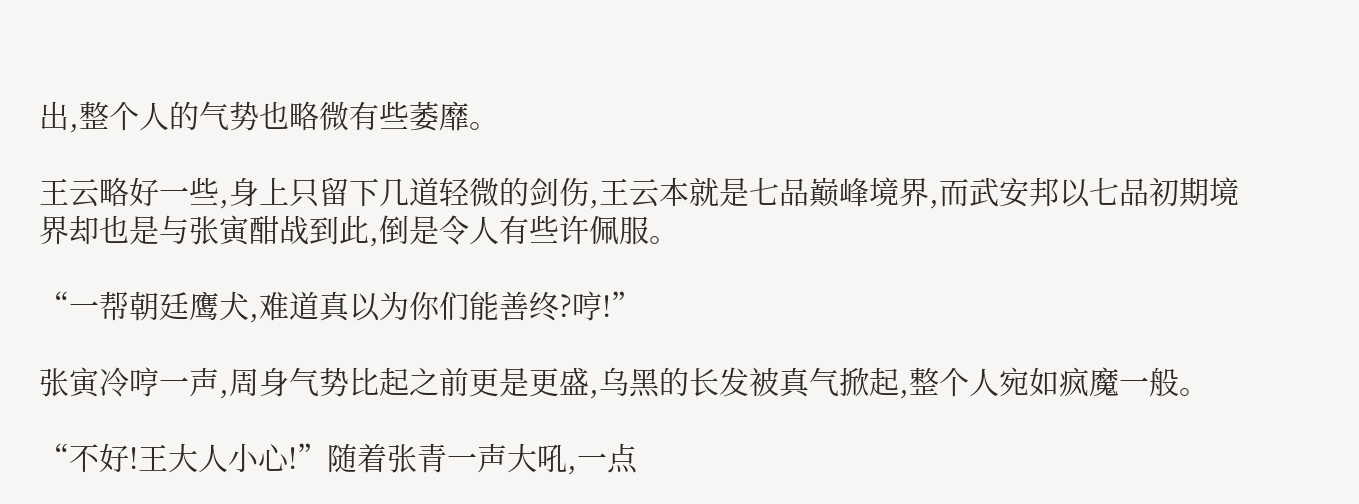出,整个人的气势也略微有些萎靡。

王云略好一些,身上只留下几道轻微的剑伤,王云本就是七品巅峰境界,而武安邦以七品初期境界却也是与张寅酣战到此,倒是令人有些许佩服。

“一帮朝廷鹰犬,难道真以为你们能善终?哼!”

张寅冷哼一声,周身气势比起之前更是更盛,乌黑的长发被真气掀起,整个人宛如疯魔一般。

“不好!王大人小心!”随着张青一声大吼,一点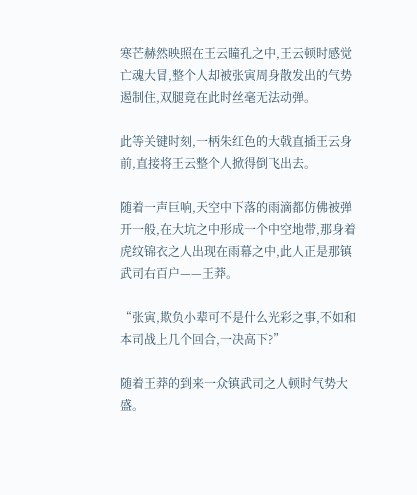寒芒赫然映照在王云瞳孔之中,王云顿时感觉亡魂大冒,整个人却被张寅周身散发出的气势遏制住,双腿竟在此时丝毫无法动弹。

此等关键时刻,一柄朱红色的大戟直插王云身前,直接将王云整个人掀得倒飞出去。

随着一声巨响,天空中下落的雨滴都仿佛被弹开一般,在大坑之中形成一个中空地带,那身着虎纹锦衣之人出现在雨幕之中,此人正是那镇武司右百户——王莽。

“张寅,欺负小辈可不是什么光彩之事,不如和本司战上几个回合,一决高下?”

随着王莽的到来一众镇武司之人顿时气势大盛。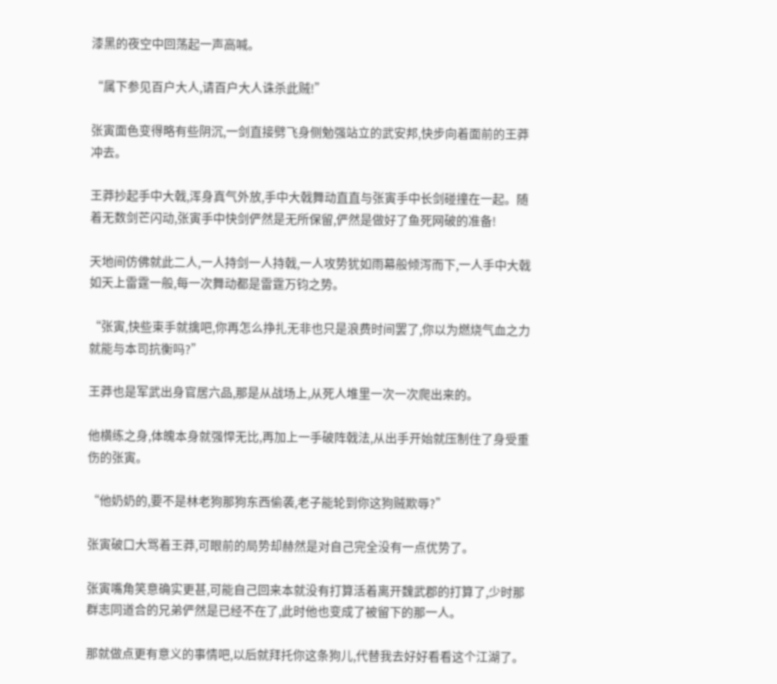漆黑的夜空中回荡起一声高喊。

“属下参见百户大人,请百户大人诛杀此贼!”

张寅面色变得略有些阴沉,一剑直接劈飞身侧勉强站立的武安邦,快步向着面前的王莽冲去。

王莽抄起手中大戟,浑身真气外放,手中大戟舞动直直与张寅手中长剑碰撞在一起。随着无数剑芒闪动,张寅手中快剑俨然是无所保留,俨然是做好了鱼死网破的准备!

天地间仿佛就此二人,一人持剑一人持戟,一人攻势犹如雨幕般倾泻而下,一人手中大戟如天上雷霆一般,每一次舞动都是雷霆万钧之势。

“张寅,快些束手就擒吧,你再怎么挣扎无非也只是浪费时间罢了,你以为燃烧气血之力就能与本司抗衡吗?”

王莽也是军武出身官居六品,那是从战场上,从死人堆里一次一次爬出来的。

他横练之身,体魄本身就强悍无比,再加上一手破阵戟法,从出手开始就压制住了身受重伤的张寅。

“他奶奶的,要不是林老狗那狗东西偷袭,老子能轮到你这狗贼欺辱?”

张寅破口大骂着王莽,可眼前的局势却赫然是对自己完全没有一点优势了。

张寅嘴角笑意确实更甚,可能自己回来本就没有打算活着离开魏武郡的打算了,少时那群志同道合的兄弟俨然是已经不在了,此时他也变成了被留下的那一人。

那就做点更有意义的事情吧,以后就拜托你这条狗儿,代替我去好好看看这个江湖了。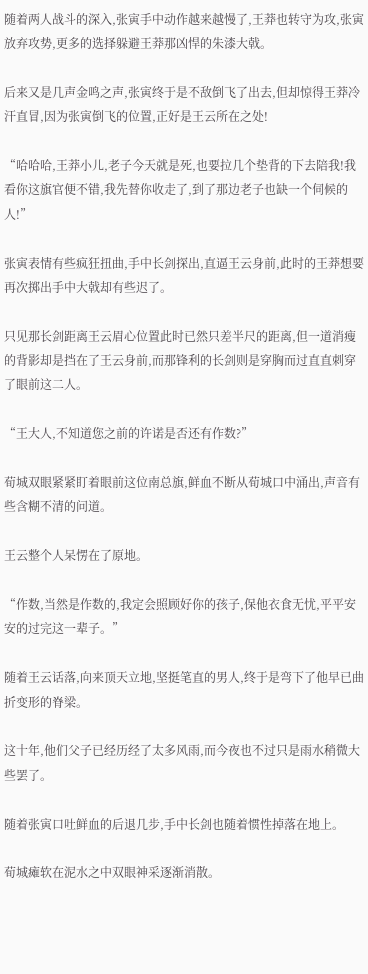随着两人战斗的深入,张寅手中动作越来越慢了,王莽也转守为攻,张寅放弃攻势,更多的选择躲避王莽那凶悍的朱漆大戟。

后来又是几声金鸣之声,张寅终于是不敌倒飞了出去,但却惊得王莽冷汗直冒,因为张寅倒飞的位置,正好是王云所在之处!

“哈哈哈,王莽小儿,老子今天就是死,也要拉几个垫背的下去陪我!我看你这旗官便不错,我先替你收走了,到了那边老子也缺一个伺候的人!”

张寅表情有些疯狂扭曲,手中长剑探出,直逼王云身前,此时的王莽想要再次掷出手中大戟却有些迟了。

只见那长剑距离王云眉心位置此时已然只差半尺的距离,但一道消瘦的背影却是挡在了王云身前,而那锋利的长剑则是穿胸而过直直刺穿了眼前这二人。

“王大人,不知道您之前的许诺是否还有作数?”

荀城双眼紧紧盯着眼前这位南总旗,鲜血不断从荀城口中涌出,声音有些含糊不清的问道。

王云整个人呆愣在了原地。

“作数,当然是作数的,我定会照顾好你的孩子,保他衣食无忧,平平安安的过完这一辈子。”

随着王云话落,向来顶天立地,坚挺笔直的男人,终于是弯下了他早已曲折变形的脊梁。

这十年,他们父子已经历经了太多风雨,而今夜也不过只是雨水稍微大些罢了。

随着张寅口吐鲜血的后退几步,手中长剑也随着惯性掉落在地上。

荀城瘫软在泥水之中双眼神采逐渐消散。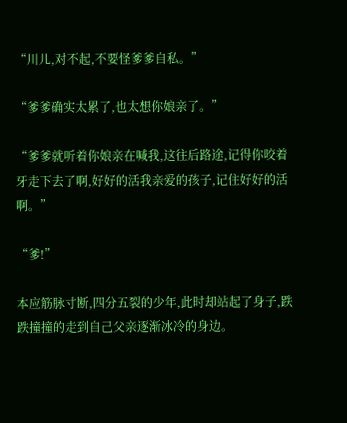“川儿,对不起,不要怪爹爹自私。”

“爹爹确实太累了,也太想你娘亲了。”

“爹爹就听着你娘亲在喊我,这往后路途,记得你咬着牙走下去了啊,好好的活我亲爱的孩子,记住好好的活啊。”

“爹!”

本应筋脉寸断,四分五裂的少年,此时却站起了身子,跌跌撞撞的走到自己父亲逐渐冰冷的身边。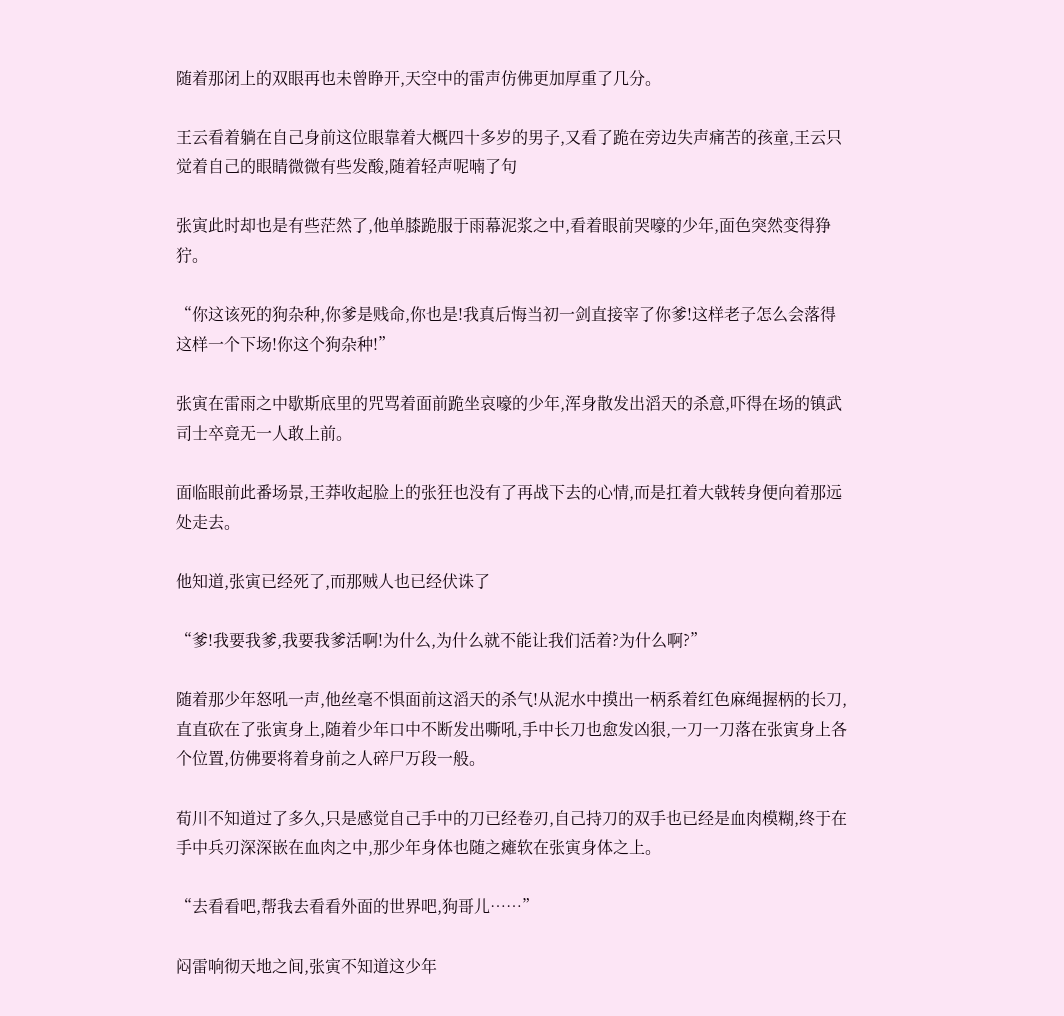随着那闭上的双眼再也未曾睁开,天空中的雷声仿佛更加厚重了几分。

王云看着躺在自己身前这位眼靠着大概四十多岁的男子,又看了跪在旁边失声痛苦的孩童,王云只觉着自己的眼睛微微有些发酸,随着轻声呢喃了句

张寅此时却也是有些茫然了,他单膝跪服于雨幕泥浆之中,看着眼前哭嚎的少年,面色突然变得狰狞。

“你这该死的狗杂种,你爹是贱命,你也是!我真后悔当初一剑直接宰了你爹!这样老子怎么会落得这样一个下场!你这个狗杂种!”

张寅在雷雨之中歇斯底里的咒骂着面前跪坐哀嚎的少年,浑身散发出滔天的杀意,吓得在场的镇武司士卒竟无一人敢上前。

面临眼前此番场景,王莽收起脸上的张狂也没有了再战下去的心情,而是扛着大戟转身便向着那远处走去。

他知道,张寅已经死了,而那贼人也已经伏诛了

“爹!我要我爹,我要我爹活啊!为什么,为什么就不能让我们活着?为什么啊?”

随着那少年怒吼一声,他丝毫不惧面前这滔天的杀气!从泥水中摸出一柄系着红色麻绳握柄的长刀,直直砍在了张寅身上,随着少年口中不断发出嘶吼,手中长刀也愈发凶狠,一刀一刀落在张寅身上各个位置,仿佛要将着身前之人碎尸万段一般。

荀川不知道过了多久,只是感觉自己手中的刀已经卷刃,自己持刀的双手也已经是血肉模糊,终于在手中兵刃深深嵌在血肉之中,那少年身体也随之瘫软在张寅身体之上。

“去看看吧,帮我去看看外面的世界吧,狗哥儿……”

闷雷响彻天地之间,张寅不知道这少年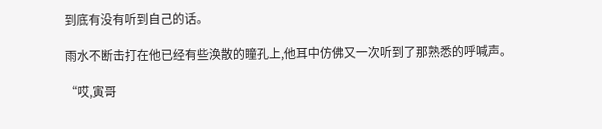到底有没有听到自己的话。

雨水不断击打在他已经有些涣散的瞳孔上,他耳中仿佛又一次听到了那熟悉的呼喊声。

“哎,寅哥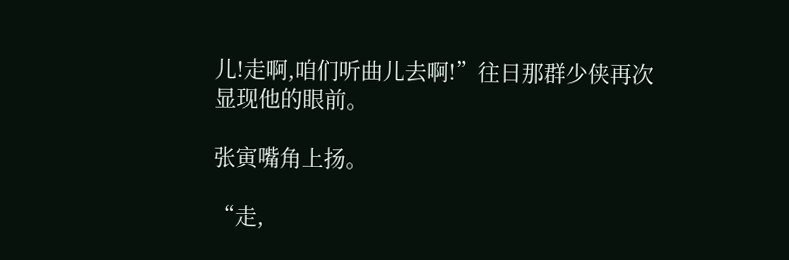儿!走啊,咱们听曲儿去啊!”往日那群少侠再次显现他的眼前。

张寅嘴角上扬。

“走,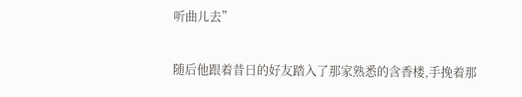听曲儿去”

随后他跟着昔日的好友踏入了那家熟悉的含香楼,手挽着那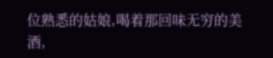位熟悉的姑娘,喝着那回味无穷的美酒,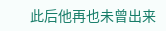此后他再也未曾出来